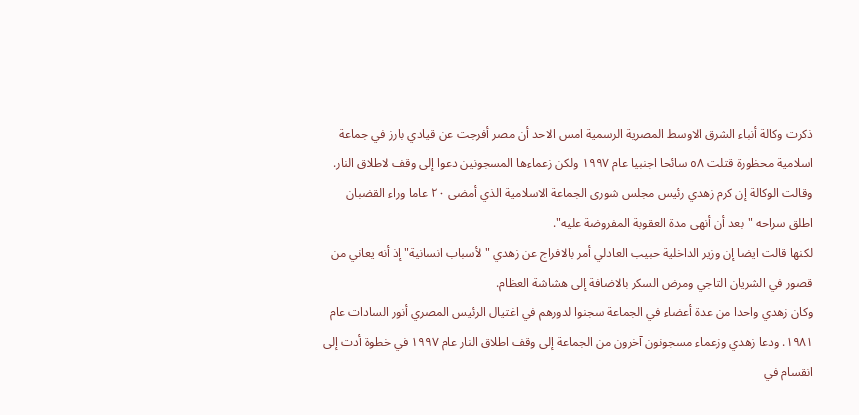ذكرت وكالة أنباء الشرق الاوسط المصرية الرسمية امس الاحد أن مصر أفرجت عن قيادي بارز في جماعة اسلامية محظورة قتلت ٥٨ سائحا اجنبيا عام ١٩٩٧ ولكن زعماءها المسجونين دعوا إلى وقف لاطلاق النار.
وقالت الوكالة إن كرم زهدي رئيس مجلس شورى الجماعة الاسلامية الذي أمضى ٢٠ عاما وراء القضبان اطلق سراحه "بعد أن أنهى مدة العقوبة المفروضة عليه".
لكنها قالت ايضا إن وزير الداخلية حبيب العادلي أمر بالافراج عن زهدي "لأسباب انسانية" إذ أنه يعاني من قصور في الشريان التاجي ومرض السكر بالاضافة إلى هشاشة العظام.
وكان زهدي واحدا من عدة أعضاء في الجماعة سجنوا لدورهم في اغتيال الرئيس المصري أنور السادات عام ١٩٨١. ودعا زهدي وزعماء مسجونون آخرون من الجماعة إلى وقف اطلاق النار عام ١٩٩٧ في خطوة أدت إلى انقسام في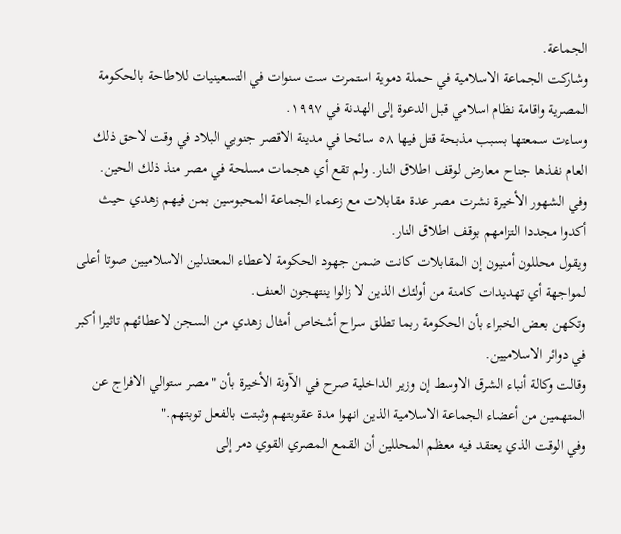الجماعة.
وشاركت الجماعة الاسلامية في حملة دموية استمرت ست سنوات في التسعينيات للاطاحة بالحكومة المصرية واقامة نظام اسلامي قبل الدعوة إلى الهدنة في ١٩٩٧.
وساءت سمعتها بسبب مذبحة قتل فيها ٥٨ سائحا في مدينة الاقصر جنوبي البلاد في وقت لاحق ذلك العام نفذها جناح معارض لوقف اطلاق النار. ولم تقع أي هجمات مسلحة في مصر منذ ذلك الحين.
وفي الشهور الأخيرة نشرت مصر عدة مقابلات مع زعماء الجماعة المحبوسين بمن فيهم زهدي حيث أكدوا مجددا التزامهم بوقف اطلاق النار.
ويقول محللون أمنيون إن المقابلات كانت ضمن جهود الحكومة لاعطاء المعتدلين الاسلاميين صوتا أعلى لمواجهة أي تهديدات كامنة من أولئك الذين لا زالوا ينتهجون العنف.
وتكهن بعض الخبراء بأن الحكومة ربما تطلق سراح أشخاص أمثال زهدي من السجن لاعطائهم تاثيرا أكبر في دوائر الاسلاميين.
وقالت وكالة أنباء الشرق الاوسط إن وزير الداخلية صرح في الآونة الأخيرة بأن "مصر ستوالي الافراج عن المتهمين من أعضاء الجماعة الاسلامية الذين انهوا مدة عقوبتهم وثبتت بالفعل توبتهم."
وفي الوقت الذي يعتقد فيه معظم المحللين أن القمع المصري القوي دمر إلى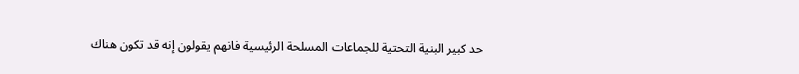حد كبير البنية التحتية للجماعات المسلحة الرئيسية فانهم يقولون إنه قد تكون هناك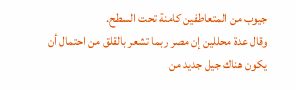جيوب من المتعاطفين كامنة تحت السطح.
وقال عدة محللين إن مصر ربما تشعر بالقلق من احتمال أن يكون هناك جيل جديد من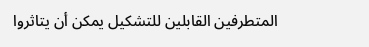المتطرفين القابلين للتشكيل يمكن أن يتاثروا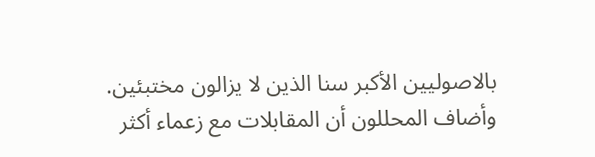بالاصوليين الأكبر سنا الذين لا يزالون مختبئين. وأضاف المحللون أن المقابلات مع زعماء أكثر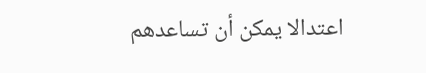اعتدالا يمكن أن تساعدهم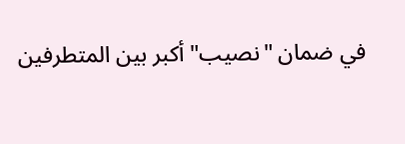في ضمان "نصيب" أكبر بين المتطرفين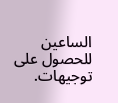الساعين للحصول على توجيهات.